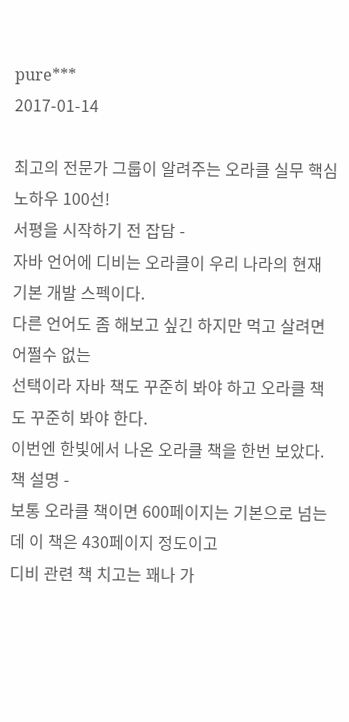pure***
2017-01-14

최고의 전문가 그룹이 알려주는 오라클 실무 핵심 노하우 100선!
서평을 시작하기 전 잡담 -
자바 언어에 디비는 오라클이 우리 나라의 현재 기본 개발 스펙이다.
다른 언어도 좀 해보고 싶긴 하지만 먹고 살려면 어쩔수 없는
선택이라 자바 책도 꾸준히 봐야 하고 오라클 책도 꾸준히 봐야 한다.
이번엔 한빛에서 나온 오라클 책을 한번 보았다.
책 설명 -
보통 오라클 책이면 600페이지는 기본으로 넘는데 이 책은 430페이지 정도이고
디비 관련 책 치고는 꽤나 가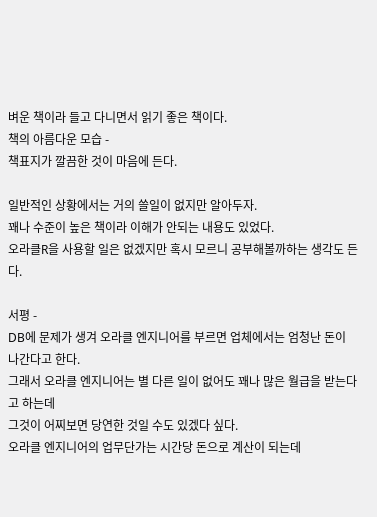벼운 책이라 들고 다니면서 읽기 좋은 책이다.
책의 아름다운 모습 -
책표지가 깔끔한 것이 마음에 든다.

일반적인 상황에서는 거의 쓸일이 없지만 알아두자.
꽤나 수준이 높은 책이라 이해가 안되는 내용도 있었다.
오라클R을 사용할 일은 없겠지만 혹시 모르니 공부해볼까하는 생각도 든다.

서평 -
DB에 문제가 생겨 오라클 엔지니어를 부르면 업체에서는 엄청난 돈이 나간다고 한다.
그래서 오라클 엔지니어는 별 다른 일이 없어도 꽤나 많은 월급을 받는다고 하는데
그것이 어찌보면 당연한 것일 수도 있겠다 싶다.
오라클 엔지니어의 업무단가는 시간당 돈으로 계산이 되는데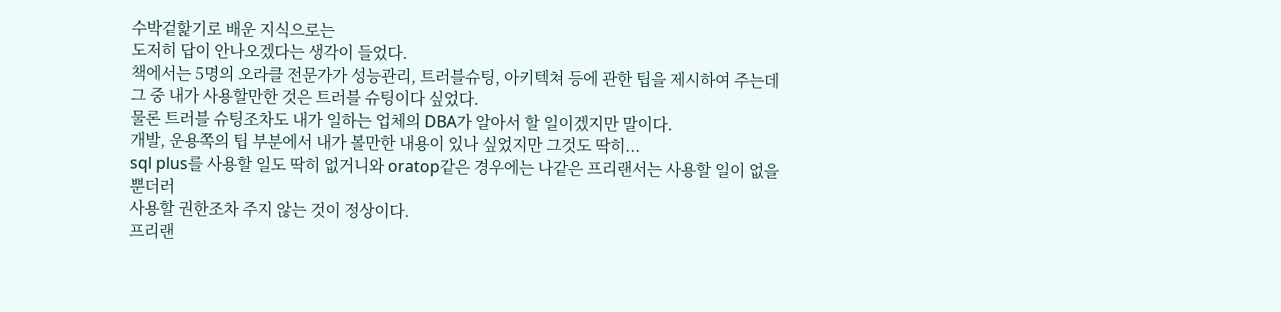수박겉핥기로 배운 지식으로는
도저히 답이 안나오겠다는 생각이 들었다.
책에서는 5명의 오라클 전문가가 성능관리, 트러블슈팅, 아키텍쳐 등에 관한 팁을 제시하여 주는데
그 중 내가 사용할만한 것은 트러블 슈팅이다 싶었다.
물론 트러블 슈팅조차도 내가 일하는 업체의 DBA가 알아서 할 일이겠지만 말이다.
개발, 운용쪽의 팁 부분에서 내가 볼만한 내용이 있나 싶었지만 그것도 딱히...
sql plus를 사용할 일도 딱히 없거니와 oratop같은 경우에는 나같은 프리랜서는 사용할 일이 없을 뿐더러
사용할 권한조차 주지 않는 것이 정상이다.
프리랜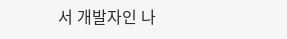서 개발자인 나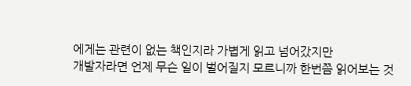에게는 관련이 없는 책인지라 가볍게 읽고 넘어갔지만
개발자라면 언제 무슨 일이 벌어질지 모르니까 한번쯤 읽어보는 것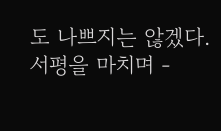도 나쁘지는 않겠다.
서평을 마치며 -